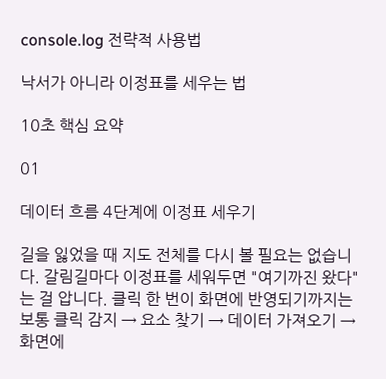console.log 전략적 사용법

낙서가 아니라 이정표를 세우는 법

10초 핵심 요약

01

데이터 흐름 4단계에 이정표 세우기

길을 잃었을 때 지도 전체를 다시 볼 필요는 없습니다. 갈림길마다 이정표를 세워두면 "여기까진 왔다"는 걸 압니다. 클릭 한 번이 화면에 반영되기까지는 보통 클릭 감지 → 요소 찾기 → 데이터 가져오기 → 화면에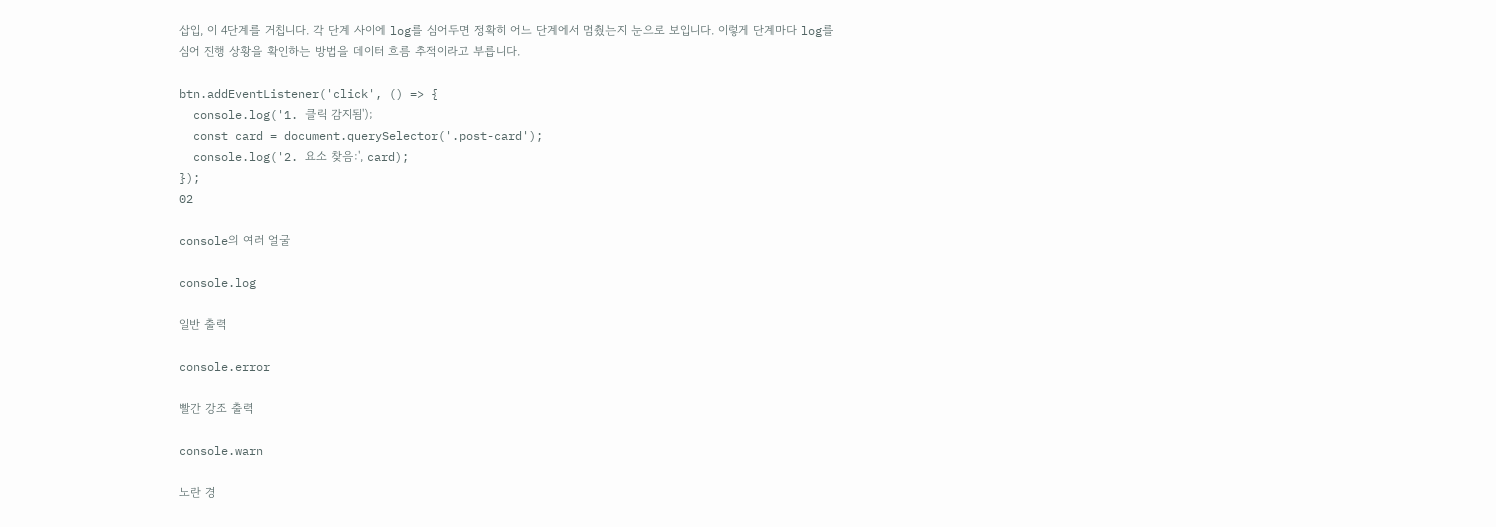삽입, 이 4단계를 거칩니다. 각 단계 사이에 log를 심어두면 정확히 어느 단계에서 멈췄는지 눈으로 보입니다. 이렇게 단계마다 log를 심어 진행 상황을 확인하는 방법을 데이터 흐름 추적이라고 부릅니다.

btn.addEventListener('click', () => {
  console.log('1. 클릭 감지됨');
  const card = document.querySelector('.post-card');
  console.log('2. 요소 찾음:', card);
});
02

console의 여러 얼굴

console.log

일반 출력

console.error

빨간 강조 출력

console.warn

노란 경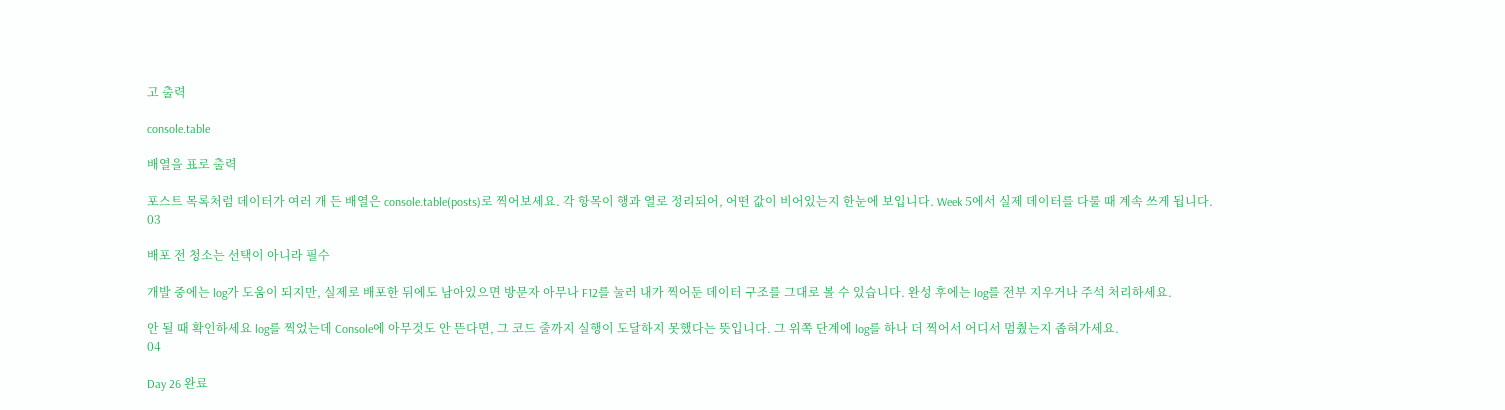고 출력

console.table

배열을 표로 출력

포스트 목록처럼 데이터가 여러 개 든 배열은 console.table(posts)로 찍어보세요. 각 항목이 행과 열로 정리되어, 어떤 값이 비어있는지 한눈에 보입니다. Week 5에서 실제 데이터를 다룰 때 계속 쓰게 됩니다.
03

배포 전 청소는 선택이 아니라 필수

개발 중에는 log가 도움이 되지만, 실제로 배포한 뒤에도 남아있으면 방문자 아무나 F12를 눌러 내가 찍어둔 데이터 구조를 그대로 볼 수 있습니다. 완성 후에는 log를 전부 지우거나 주석 처리하세요.

안 될 때 확인하세요 log를 찍었는데 Console에 아무것도 안 뜬다면, 그 코드 줄까지 실행이 도달하지 못했다는 뜻입니다. 그 위쪽 단계에 log를 하나 더 찍어서 어디서 멈췄는지 좁혀가세요.
04

Day 26 완료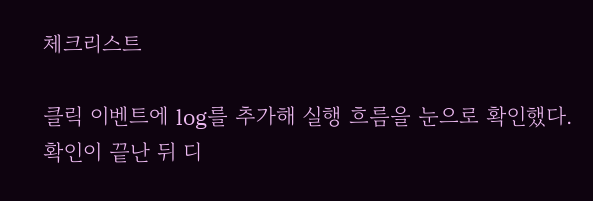체크리스트

클릭 이벤트에 log를 추가해 실행 흐름을 눈으로 확인했다.
확인이 끝난 뒤 디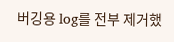버깅용 log를 전부 제거했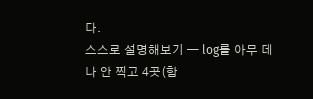다.
스스로 설명해보기 — log를 아무 데나 안 찍고 4곳(함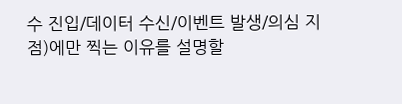수 진입/데이터 수신/이벤트 발생/의심 지점)에만 찍는 이유를 설명할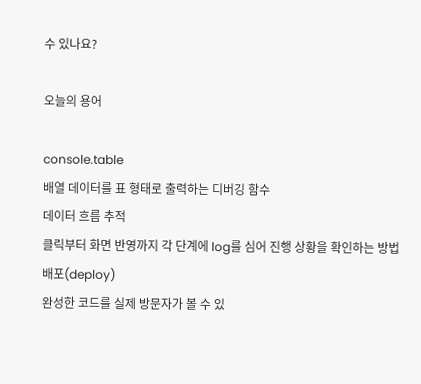수 있나요?

오늘의 용어

console.table
배열 데이터를 표 형태로 출력하는 디버깅 함수
데이터 흐름 추적
클릭부터 화면 반영까지 각 단계에 log를 심어 진행 상황을 확인하는 방법
배포(deploy)
완성한 코드를 실제 방문자가 볼 수 있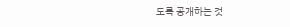도록 공개하는 것